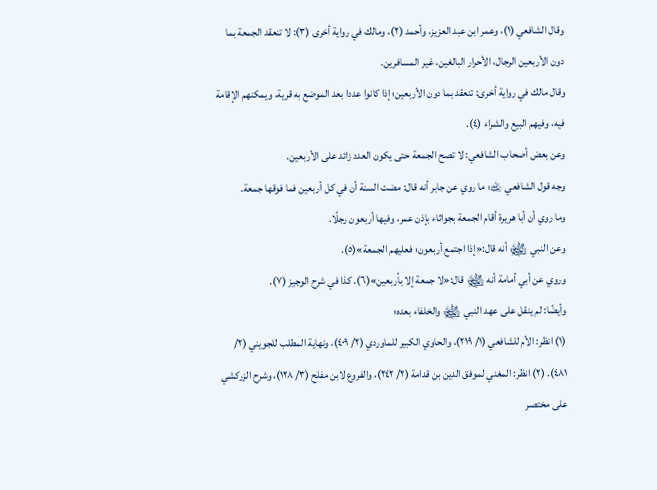وقال الشافعي (١)، وعمر ابن عبد العزيز، وأحمد (٢)، ومالك في رواية أخرى (٣): لا تنعقد الجمعة بما دون الأربعين الرجال، الأحرار البالغين، غير المسافرين.
وقال مالك في رواية أخرى: تنعقد بما دون الأربعين؛ إذا كانوا عددا بعد الموضع به قرية، ويمكنهم الإقامة فيه، وفيهم البيع والشراء (٤).
وعن بعض أصحاب الشافعي: لا تصح الجمعة حتى يكون العدد زائد على الأربعين.
وجه قول الشافعي ﵀: ما روي عن جابر أنه قال: مضت السنة أن في كل أربعين فما فوقها جمعة.
وما روي أن أبا هريرة أقام الجمعة بجواثاء بإذن عمر، وفيها أربعون رجلًا.
وعن النبي ﵊ أنه قال:«إذا اجتمع أربعون؛ فعليهم الجمعة»(٥).
وروي عن أبي أمامة أنه ﵊ قال:«لا جمعة إلا بأربعين»(٦). كذا في شرح الوجيز (٧).
وأيضًا: لم ينقل على عهد النبي ﵊ والخلفاء بعده؛
(١) انظر: الأم للشافعي (١/ ٢١٩)، والحاوي الكبير للماوردي (٢/ ٤٠٩)، ونهاية المطلب للجويني (٢/ ٤٨١). (٢) انظر: المغني لموفق الدين بن قدامة (٢/ ٢٤٢)، والفروع لابن مفلح (٣/ ١٢٨)، وشرح الزركشي على مختصر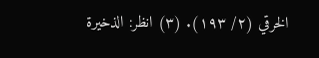الخرقي (٢/ ١٩٣). (٣) انظر: الذخيرة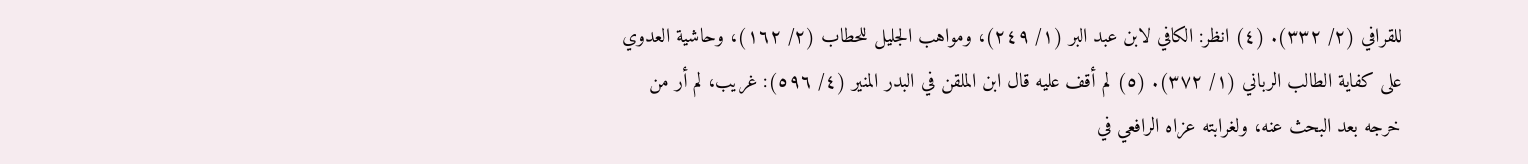للقرافي (٢/ ٣٣٢). (٤) انظر: الكافي لابن عبد البر (١/ ٢٤٩)، ومواهب الجليل للحطاب (٢/ ١٦٢)، وحاشية العدوي على كفاية الطالب الرباني (١/ ٣٧٢). (٥) لم أقف عليه قال ابن الملقن في البدر المنير (٤/ ٥٩٦): غريب، لم أر من خرجه بعد البحث عنه، ولغرابته عزاه الرافعي في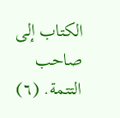الكتاب إلى صاحب التتمة. (٦)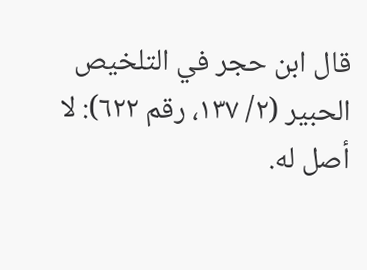قال ابن حجر في التلخيص الحبير (٢/ ١٣٧، رقم ٦٢٢): لا أصل له.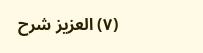(٧) العزيز شرح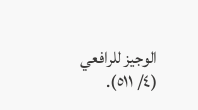الوجيز للرافعي (٤/ ٥١١).